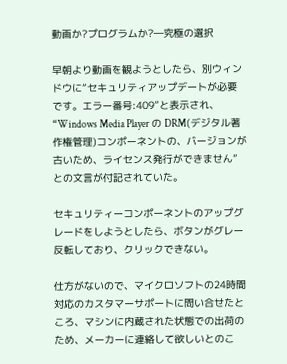動画か?プログラムか?―究極の選択

早朝より動画を観ようとしたら、別ウィンドウに“セキュリティアップデートが必要です。エラー番号:409”と表示され、“Windows Media Player の DRM(デジタル著作権管理)コンポーネントの、バージョンが古いため、ライセンス発行ができません”との文言が付記されていた。

セキュリティーコンポーネントのアップグレードをしようとしたら、ボタンがグレー反転しており、クリックできない。

仕方がないので、マイクロソフトの24時間対応のカスタマーサポートに問い合せたところ、マシンに内蔵された状態での出荷のため、メーカーに連絡して欲しいとのこ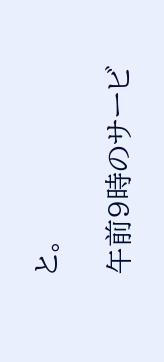と。

午前9時のサービ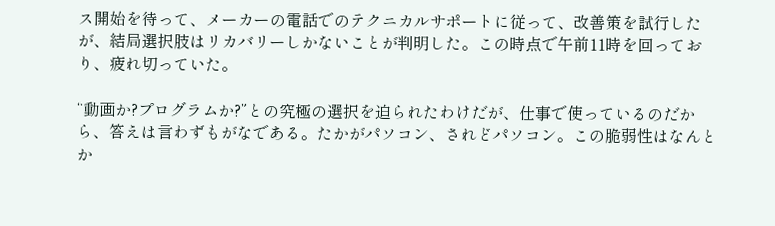ス開始を待って、メーカーの電話でのテクニカルサポートに従って、改善策を試行したが、結局選択肢はリカバリーしかないことが判明した。この時点で午前11時を回っており、疲れ切っていた。

“動画か?プログラムか?”との究極の選択を迫られたわけだが、仕事で使っているのだから、答えは言わずもがなである。たかがパソコン、されどパソコン。この脆弱性はなんとか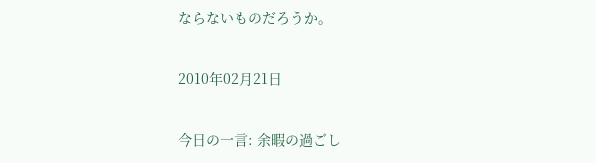ならないものだろうか。

2010年02月21日

今日の一言: 余暇の過ごし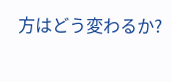方はどう変わるか?